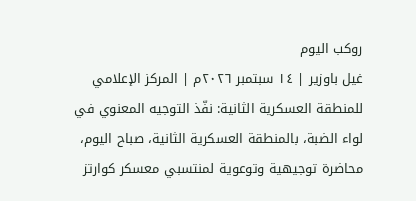روكب اليوم
غيل باوزير | ١٤ سبتمبر ٢٠٢٦م | المركز الإعلامي للمنطقة العسكرية الثانية: نفّذ التوجيه المعنوي في لواء الضبة، بالمنطقة العسكرية الثانية، صباح اليوم، محاضرة توجيهية وتوعوية لمنتسبي معسكر كوارتز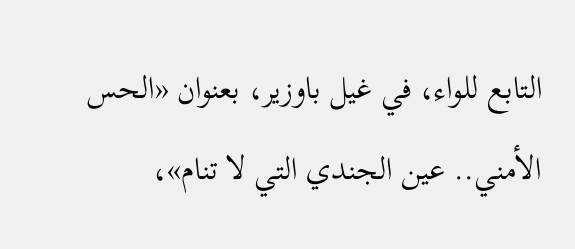التابع للواء، في غيل باوزير، بعنوان «الحس الأمني.. عين الجندي التي لا تنام»،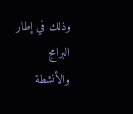وذلك في إطار البرامج والأنشطة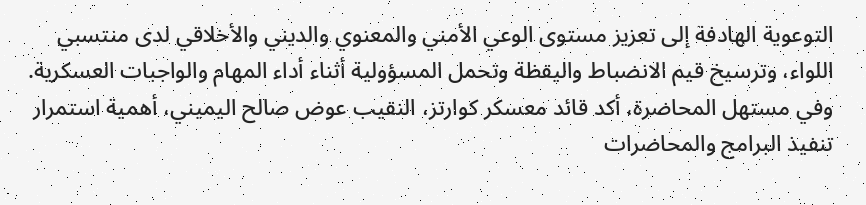التوعوية الهادفة إلى تعزيز مستوى الوعي الأمني والمعنوي والديني والأخلاقي لدى منتسبي اللواء، وترسيخ قيم الانضباط واليقظة وتحمل المسؤولية أثناء أداء المهام والواجبات العسكرية. وفي مستهل المحاضرة، أكد قائد معسكر كوارتز، النقيب عوض صالح اليميني، أهمية استمرار تنفيذ البرامج والمحاضرات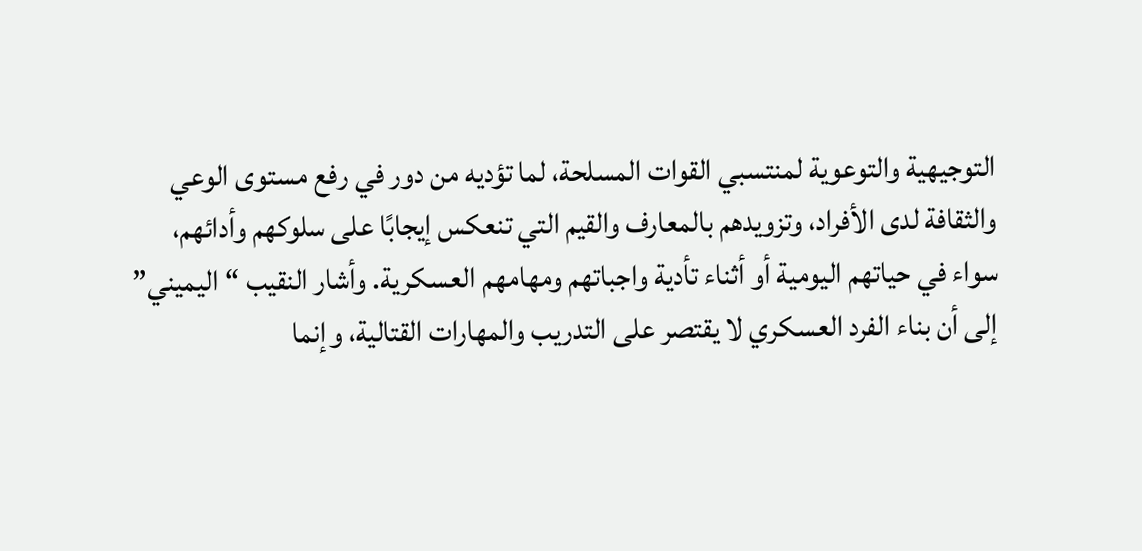التوجيهية والتوعوية لمنتسبي القوات المسلحة، لما تؤديه من دور في رفع مستوى الوعي والثقافة لدى الأفراد، وتزويدهم بالمعارف والقيم التي تنعكس إيجابًا على سلوكهم وأدائهم، سواء في حياتهم اليومية أو أثناء تأدية واجباتهم ومهامهم العسكرية. وأشار النقيب “اليميني” إلى أن بناء الفرد العسكري لا يقتصر على التدريب والمهارات القتالية، وإنما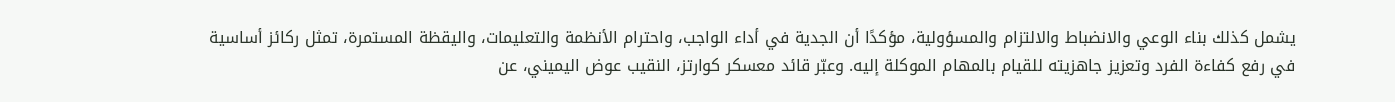يشمل كذلك بناء الوعي والانضباط والالتزام والمسؤولية، مؤكدًا أن الجدية في أداء الواجب، واحترام الأنظمة والتعليمات، واليقظة المستمرة، تمثل ركائز أساسية في رفع كفاءة الفرد وتعزيز جاهزيته للقيام بالمهام الموكلة إليه. وعبّر قائد معسكر كوارتز، النقيب عوض اليميني، عن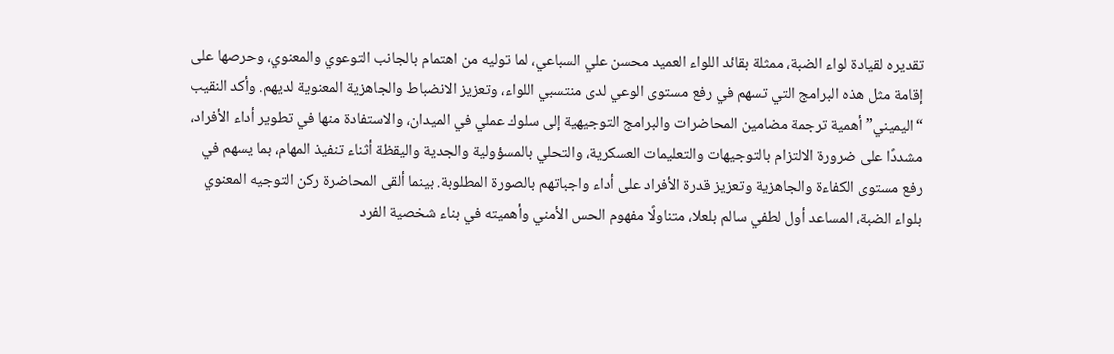تقديره لقيادة لواء الضبة، ممثلة بقائد اللواء العميد محسن علي السباعي، لما توليه من اهتمام بالجانب التوعوي والمعنوي، وحرصها على إقامة مثل هذه البرامج التي تسهم في رفع مستوى الوعي لدى منتسبي اللواء، وتعزيز الانضباط والجاهزية المعنوية لديهم. وأكد النقيب “اليميني” أهمية ترجمة مضامين المحاضرات والبرامج التوجيهية إلى سلوك عملي في الميدان، والاستفادة منها في تطوير أداء الأفراد، مشددًا على ضرورة الالتزام بالتوجيهات والتعليمات العسكرية، والتحلي بالمسؤولية والجدية واليقظة أثناء تنفيذ المهام، بما يسهم في رفع مستوى الكفاءة والجاهزية وتعزيز قدرة الأفراد على أداء واجباتهم بالصورة المطلوبة. بينما ألقى المحاضرة ركن التوجيه المعنوي بلواء الضبة، المساعد أول لطفي سالم بلعلا، متناولًا مفهوم الحس الأمني وأهميته في بناء شخصية الفرد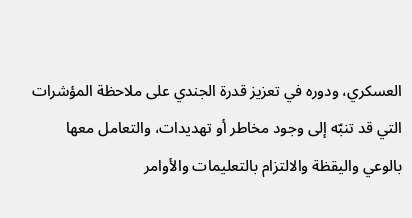العسكري، ودوره في تعزيز قدرة الجندي على ملاحظة المؤشرات التي قد تنبّه إلى وجود مخاطر أو تهديدات، والتعامل معها بالوعي واليقظة والالتزام بالتعليمات والأوامر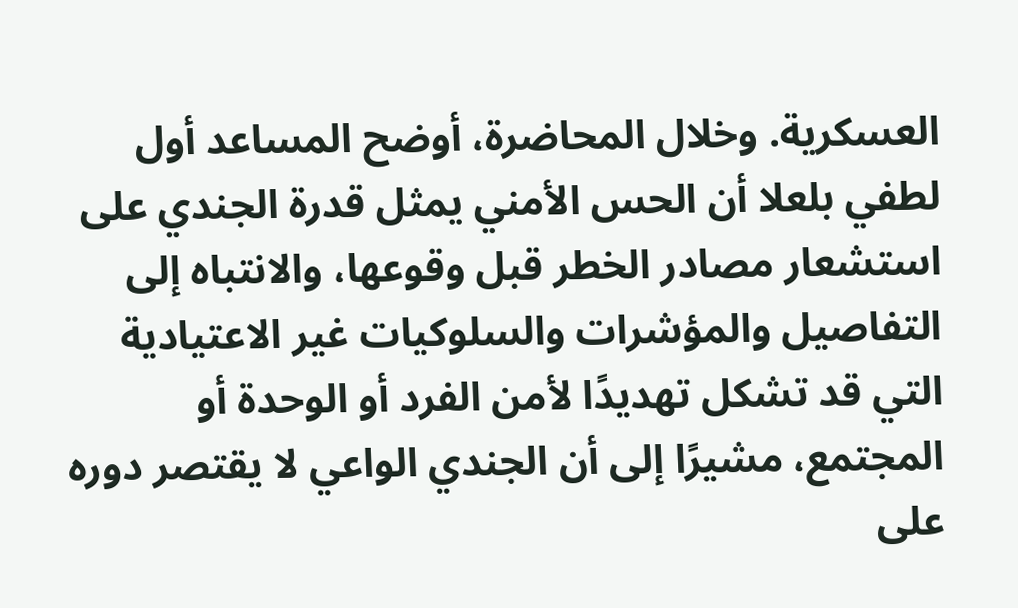العسكرية. وخلال المحاضرة، أوضح المساعد أول لطفي بلعلا أن الحس الأمني يمثل قدرة الجندي على استشعار مصادر الخطر قبل وقوعها، والانتباه إلى التفاصيل والمؤشرات والسلوكيات غير الاعتيادية التي قد تشكل تهديدًا لأمن الفرد أو الوحدة أو المجتمع، مشيرًا إلى أن الجندي الواعي لا يقتصر دوره على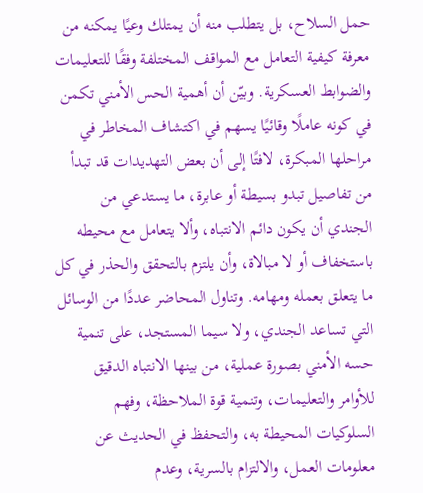حمل السلاح، بل يتطلب منه أن يمتلك وعيًا يمكنه من معرفة كيفية التعامل مع المواقف المختلفة وفقًا للتعليمات والضوابط العسكرية. وبيّن أن أهمية الحس الأمني تكمن في كونه عاملًا وقائيًا يسهم في اكتشاف المخاطر في مراحلها المبكرة، لافتًا إلى أن بعض التهديدات قد تبدأ من تفاصيل تبدو بسيطة أو عابرة، ما يستدعي من الجندي أن يكون دائم الانتباه، وألا يتعامل مع محيطه باستخفاف أو لا مبالاة، وأن يلتزم بالتحقق والحذر في كل ما يتعلق بعمله ومهامه. وتناول المحاضر عددًا من الوسائل التي تساعد الجندي، ولا سيما المستجد، على تنمية حسه الأمني بصورة عملية، من بينها الانتباه الدقيق للأوامر والتعليمات، وتنمية قوة الملاحظة، وفهم السلوكيات المحيطة به، والتحفظ في الحديث عن معلومات العمل، والالتزام بالسرية، وعدم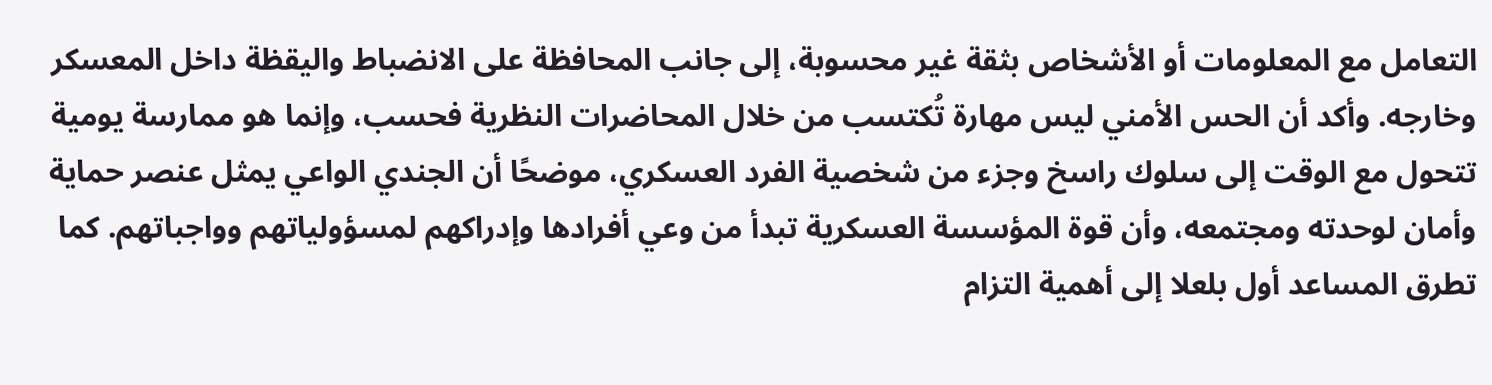التعامل مع المعلومات أو الأشخاص بثقة غير محسوبة، إلى جانب المحافظة على الانضباط واليقظة داخل المعسكر وخارجه. وأكد أن الحس الأمني ليس مهارة تُكتسب من خلال المحاضرات النظرية فحسب، وإنما هو ممارسة يومية تتحول مع الوقت إلى سلوك راسخ وجزء من شخصية الفرد العسكري، موضحًا أن الجندي الواعي يمثل عنصر حماية وأمان لوحدته ومجتمعه، وأن قوة المؤسسة العسكرية تبدأ من وعي أفرادها وإدراكهم لمسؤولياتهم وواجباتهم. كما تطرق المساعد أول بلعلا إلى أهمية التزام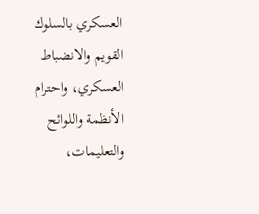العسكري بالسلوك القويم والانضباط العسكري، واحترام الأنظمة واللوائح والتعليمات،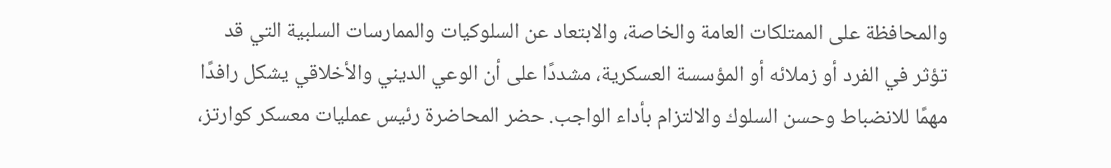والمحافظة على الممتلكات العامة والخاصة، والابتعاد عن السلوكيات والممارسات السلبية التي قد تؤثر في الفرد أو زملائه أو المؤسسة العسكرية، مشددًا على أن الوعي الديني والأخلاقي يشكل رافدًا مهمًا للانضباط وحسن السلوك والالتزام بأداء الواجب. حضر المحاضرة رئيس عمليات معسكر كوارتز،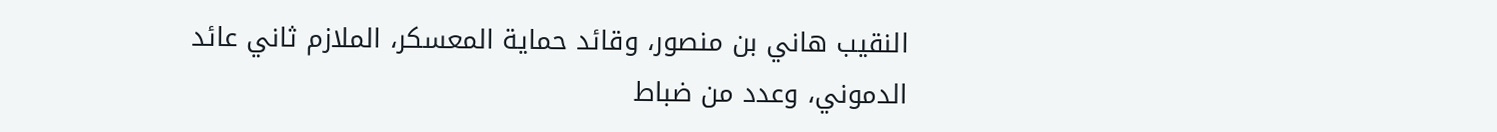النقيب هاني بن منصور، وقائد حماية المعسكر، الملازم ثاني عائد الدموني، وعدد من ضباط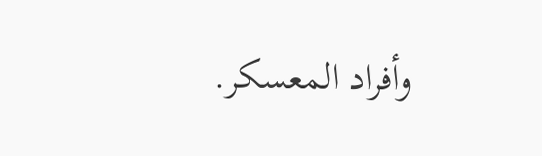وأفراد المعسكر.